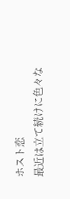ホスト恋
最近は立て続けに色々な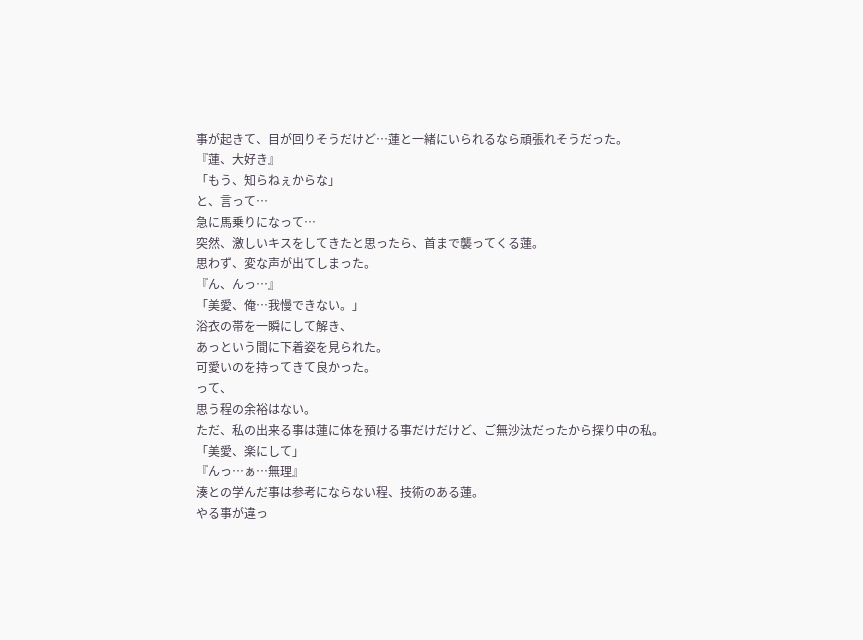事が起きて、目が回りそうだけど…蓮と一緒にいられるなら頑張れそうだった。
『蓮、大好き』
「もう、知らねぇからな」
と、言って…
急に馬乗りになって…
突然、激しいキスをしてきたと思ったら、首まで襲ってくる蓮。
思わず、変な声が出てしまった。
『ん、んっ…』
「美愛、俺…我慢できない。」
浴衣の帯を一瞬にして解き、
あっという間に下着姿を見られた。
可愛いのを持ってきて良かった。
って、
思う程の余裕はない。
ただ、私の出来る事は蓮に体を預ける事だけだけど、ご無沙汰だったから探り中の私。
「美愛、楽にして」
『んっ…ぁ…無理』
湊との学んだ事は参考にならない程、技術のある蓮。
やる事が違っ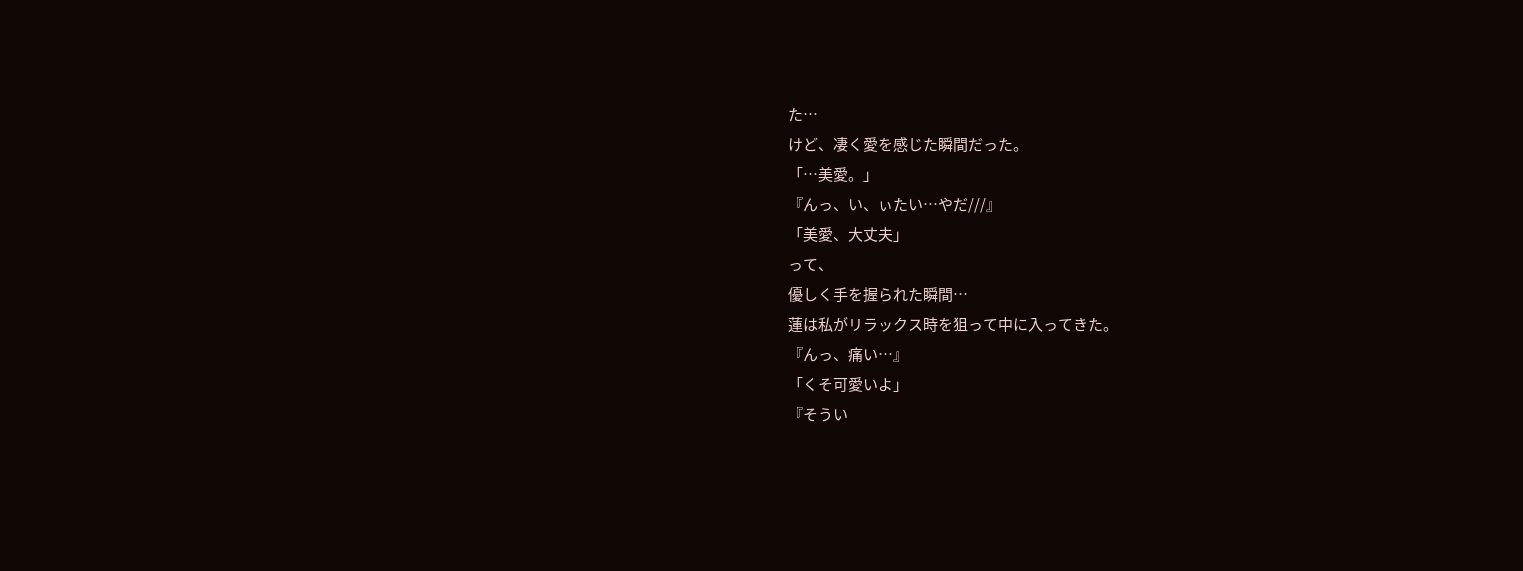た…
けど、凄く愛を感じた瞬間だった。
「…美愛。」
『んっ、い、ぃたい…やだ///』
「美愛、大丈夫」
って、
優しく手を握られた瞬間…
蓮は私がリラックス時を狙って中に入ってきた。
『んっ、痛い…』
「くそ可愛いよ」
『そうい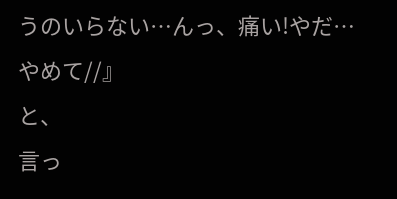うのいらない…んっ、痛い!やだ…やめて//』
と、
言っ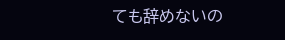ても辞めないの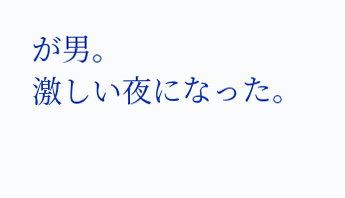が男。
激しい夜になった。